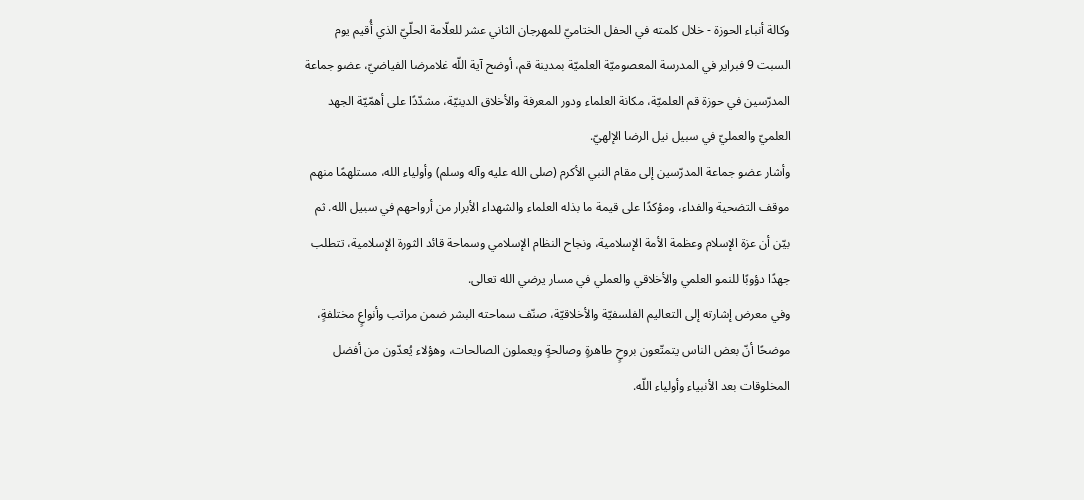وكالة أنباء الحوزة - خلال كلمته في الحفل الختاميّ للمهرجان الثاني عشر للعلّامة الحلّيّ الذي أُقيم يوم السبت 9 فبراير في المدرسة المعصوميّة العلميّة بمدينة قم، أوضح آية اللّه غلامرضا الفياضيّ، عضو جماعة المدرّسين في حوزة قم العلميّة، مكانة العلماء ودور المعرفة والأخلاق الدينيّة، مشدّدًا على أهمّيّة الجهد العلميّ والعمليّ في سبيل نيل الرضا الإلهيّ.
وأشار عضو جماعة المدرّسين إلى مقام النبي الأكرم (صلى الله عليه وآله وسلم) وأولياء الله، مستلهمًا منهم موقف التضحية والفداء، ومؤكدًا على قيمة ما بذله العلماء والشهداء الأبرار من أرواحهم في سبيل الله. ثم بيّن أن عزة الإسلام وعظمة الأمة الإسلامية، ونجاح النظام الإسلامي وسماحة قائد الثورة الإسلامية، تتطلب جهدًا دؤوبًا للنمو العلمي والأخلاقي والعملي في مسار يرضي الله تعالى.
وفي معرض إشارته إلى التعاليم الفلسفيّة والأخلاقيّة، صنّف سماحته البشر ضمن مراتب وأنواعٍ مختلفةٍ، موضحًا أنّ بعض الناس يتمتّعون بروحٍ طاهرةٍ وصالحةٍ ويعملون الصالحات، وهؤلاء يُعدّون من أفضل المخلوقات بعد الأنبياء وأولياء اللّه.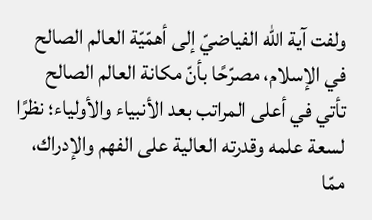ولفت آية اللّه الفياضيّ إلى أهمّيّة العالم الصالح في الإسلام، مصرّحًا بأنّ مكانة العالم الصالح تأتي في أعلى المراتب بعد الأنبياء والأولياء؛ نظرًا لسعة علمه وقدرته العالية على الفهم والإدراك، ممّا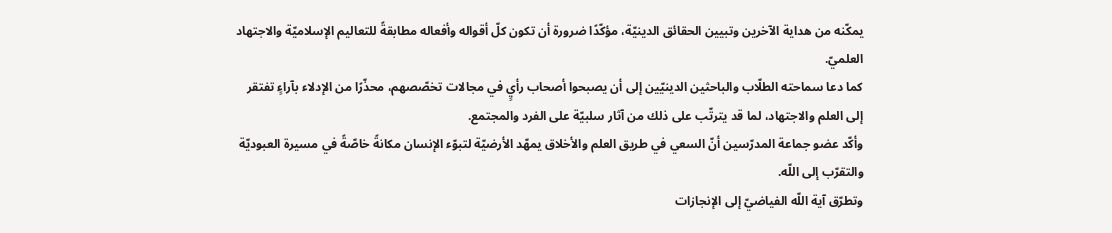يمكّنه من هداية الآخرين وتبيين الحقائق الدينيّة، مؤكّدًا ضرورة أن تكون كلّ أقواله وأفعاله مطابقةً للتعاليم الإسلاميّة والاجتهاد العلميّ.
كما دعا سماحته الطلّاب والباحثين الدينيّين إلى أن يصبحوا أصحاب رأيٍ في مجالات تخصّصهم، محذّرًا من الإدلاء بآراءٍ تفتقر إلى العلم والاجتهاد، لما قد يترتّب على ذلك من آثار سلبيّة على الفرد والمجتمع.
وأكّد عضو جماعة المدرّسين أنّ السعي في طريق العلم والأخلاق يمهّد الأرضيّة لتبوّء الإنسان مكانةً خاصّةً في مسيرة العبوديّة والتقرّب إلى اللّه.
وتطرّق آية اللّه الفياضيّ إلى الإنجازات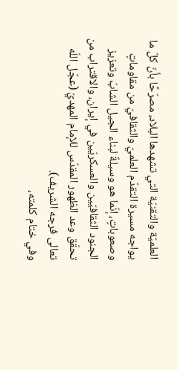العلميّة والتقنيّة التي تشهدها البلاد، مصرّحًا بأنّ كلّ ما يواجه مسيرة التقدّم العلميّ والثقافيّ من مقاوماتٍ وصعوباتٍ، إنّما هو وسيلةٌ لبناء الجيل الشابّ وتعزيز الجنود الثقافيّين والعسكريّين في إيران، والاقتراب من تحقّق وعد الظهور المقدّس للإمام المهديّ (عجّل اللّه تعالى فرجه الشريف).
وفي ختام كلمته،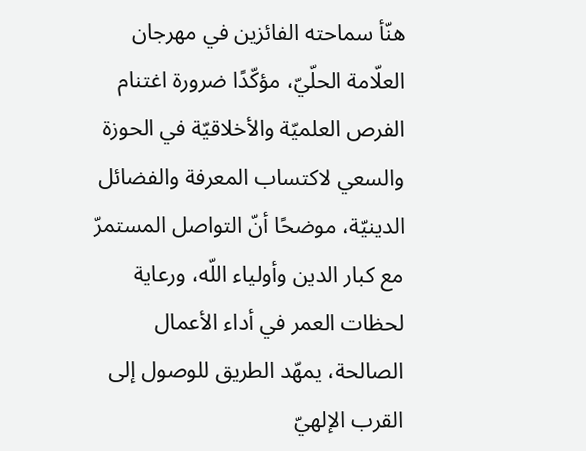هنّأ سماحته الفائزين في مهرجان العلّامة الحلّيّ، مؤكّدًا ضرورة اغتنام الفرص العلميّة والأخلاقيّة في الحوزة والسعي لاكتساب المعرفة والفضائل الدينيّة، موضحًا أنّ التواصل المستمرّ مع كبار الدين وأولياء اللّه، ورعاية لحظات العمر في أداء الأعمال الصالحة، يمهّد الطريق للوصول إلى القرب الإلهيّ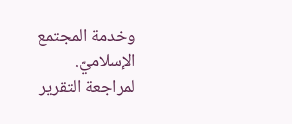وخدمة المجتمع الإسلاميّ.
لمراجعة التقرير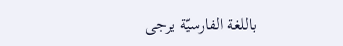باللغة الفارسيّة يرجى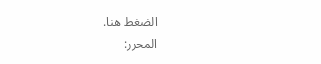الضغط هنا.
المحرر: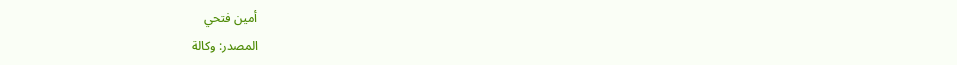أمين فتحي
المصدر: وكالة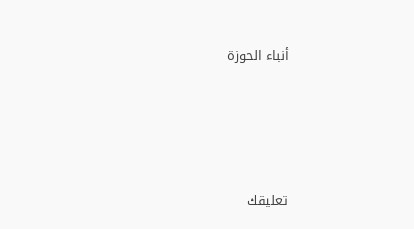أنباء الحوزة





تعليقك